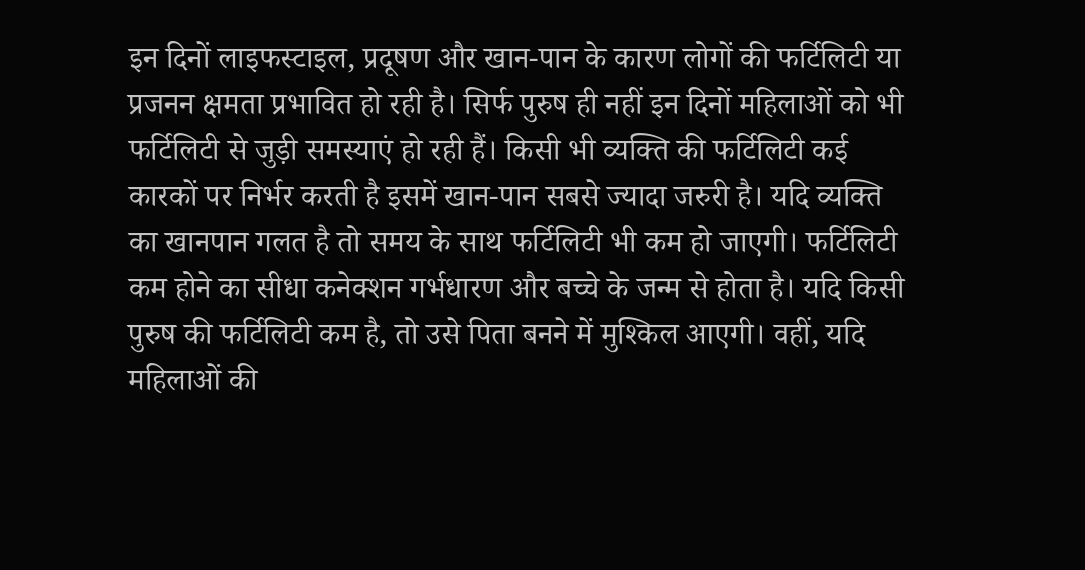इन दिनों लाइफस्टाइल, प्रदूषण और खान-पान के कारण लोगों की फर्टिलिटी या प्रजनन क्षमता प्रभावित हो रही है। सिर्फ पुरुष ही नहीं इन दिनों महिलाओं को भी फर्टिलिटी से जुड़ी समस्याएं हो रही हैं। किसी भी व्यक्ति की फर्टिलिटी कई कारकों पर निर्भर करती है इसमें खान-पान सबसे ज्यादा जरुरी है। यदि व्यक्ति का खानपान गलत है तो समय के साथ फर्टिलिटी भी कम हो जाएगी। फर्टिलिटी कम होने का सीधा कनेक्शन गर्भधारण और बच्चे के जन्म से होता है। यदि किसी पुरुष की फर्टिलिटी कम है, तो उसे पिता बनने में मुश्किल आएगी। वहीं, यदि महिलाओं की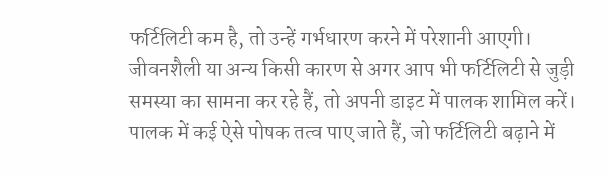फर्टिलिटी कम है, तो उन्हें गर्भधारण करने में परेशानी आएगी। जीवनशैली या अन्य किसी कारण से अगर आप भी फर्टिलिटी से जुड़ी समस्या का सामना कर रहे हैं, तो अपनी डाइट में पालक शामिल करें। पालक में कई ऐसे पोषक तत्व पाए जाते हैं, जो फर्टिलिटी बढ़ाने में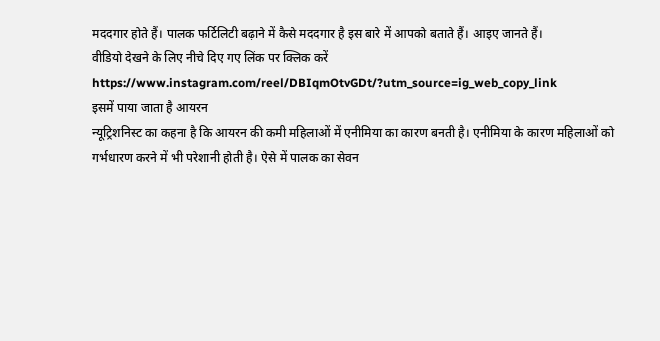मददगार होते हैं। पालक फर्टिलिटी बढ़ाने में कैसे मददगार है इस बारे में आपको बताते हैं। आइए जानते हैं।
वीडियो देखने के लिए नीचे दिए गए लिंक पर क्लिक करें
https://www.instagram.com/reel/DBIqmOtvGDt/?utm_source=ig_web_copy_link
इसमें पाया जाता है आयरन
न्यूट्रिशनिस्ट का कहना है कि आयरन की कमी महिलाओं में एनीमिया का कारण बनती है। एनीमिया के कारण महिलाओं को गर्भधारण करने में भी परेशानी होती है। ऐसे में पालक का सेवन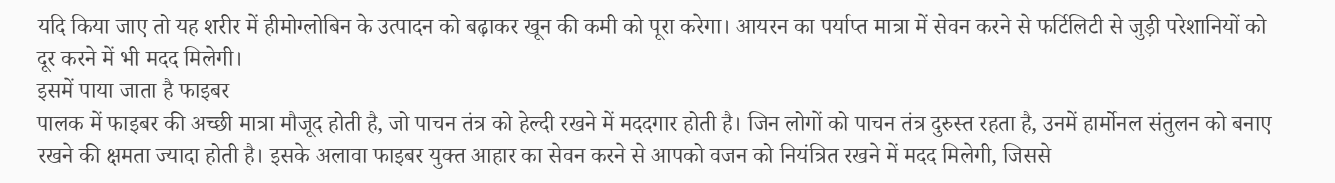यदि किया जाए तो यह शरीर में हीमोग्लोबिन के उत्पादन को बढ़ाकर खून की कमी को पूरा करेगा। आयरन का पर्याप्त मात्रा में सेवन करने से फर्टिलिटी से जुड़ी परेशानियों को दूर करने में भी मदद मिलेगी।
इसमें पाया जाता है फाइबर
पालक में फाइबर की अच्छी मात्रा मौजूद होती है, जो पाचन तंत्र को हेल्दी रखने में मददगार होती है। जिन लोगों को पाचन तंत्र दुरुस्त रहता है, उनमें हार्मोनल संतुलन को बनाए रखने की क्षमता ज्यादा होती है। इसके अलावा फाइबर युक्त आहार का सेवन करने से आपको वजन को नियंत्रित रखने में मदद मिलेगी, जिससे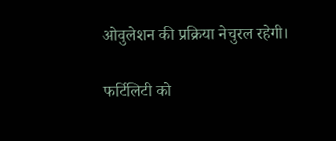ओवुलेशन की प्रक्रिया नेचुरल रहेगी।

फर्टिलिटी को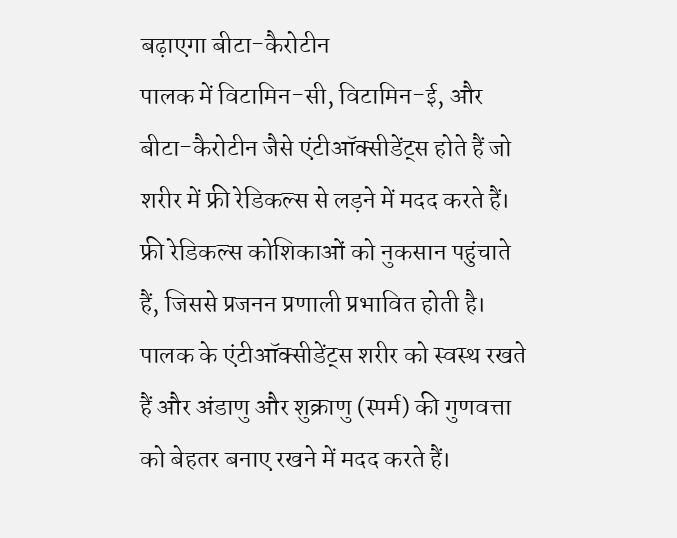बढ़ाएगा बीटा-कैरोटीन
पालक में विटामिन-सी, विटामिन-ई, और बीटा-कैरोटीन जैसे एंटीऑक्सीडेंट्स होते हैं जो शरीर में फ्री रेडिकल्स से लड़ने में मदद करते हैं। फ्री रेडिकल्स कोशिकाओं को नुकसान पहुंचाते हैं, जिससे प्रजनन प्रणाली प्रभावित होती है। पालक के एंटीऑक्सीडेंट्स शरीर को स्वस्थ रखते हैं और अंडाणु और शुक्राणु (स्पर्म) की गुणवत्ता को बेहतर बनाए रखने में मदद करते हैं।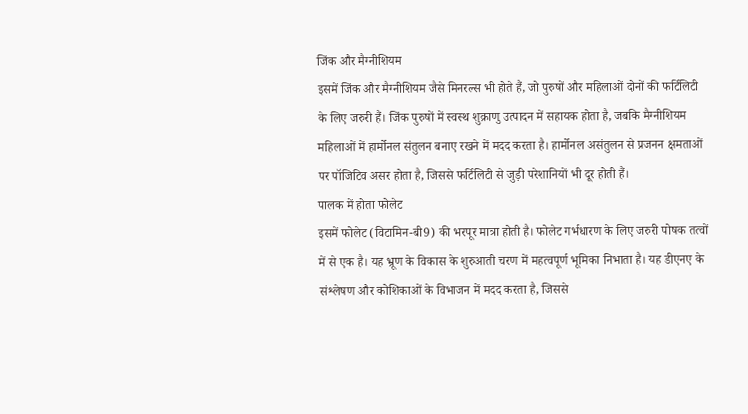जिंक और मैग्नीशियम
इसमें जिंक और मैग्नीशियम जैसे मिनरल्स भी होते हैं, जो पुरुषों और महिलाओं दोनों की फर्टिलिटी के लिए जरुरी हैं। जिंक पुरुषों में स्वस्थ शुक्राणु उत्पादन में सहायक होता है, जबकि मैग्नीशियम महिलाओं में हार्मोनल संतुलन बनाए रखने में मदद करता है। हार्मोनल असंतुलन से प्रजनन क्षमताओं पर पॉजिटिव असर होता है, जिससे फर्टिलिटी से जुड़ी परेशानियों भी दूर होती हैं।
पालक में होता फोलेट
इसमें फोलेट (विटामिन-बी9) की भरपूर मात्रा होती है। फोलेट गर्भधारण के लिए जरुरी पोषक तत्वों में से एक है। यह भ्रूण के विकास के शुरुआती चरण में महत्वपूर्ण भूमिका निभाता है। यह डीएनए के संश्लेषण और कोशिकाओं के विभाजन में मदद करता है, जिससे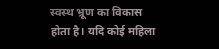स्वस्थ भ्रूण का विकास होता है। यदि कोई महिला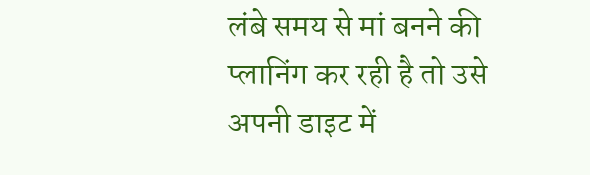लंबे समय से मां बनने की प्लानिंग कर रही है तो उसे अपनी डाइट में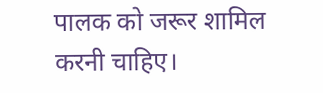पालक को जरूर शामिल करनी चाहिए।